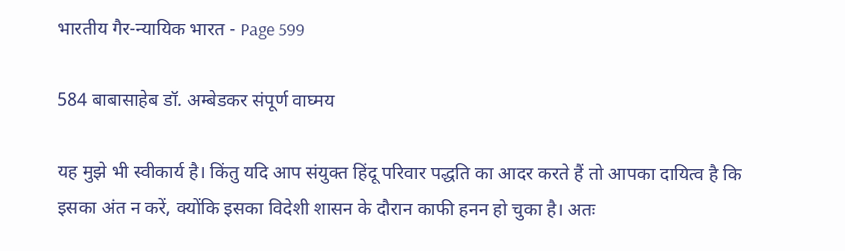भारतीय गैर-न्यायिक भारत - Page 599

584 बाबासाहेब डॉ. अम्बेडकर संपूर्ण वाघ्मय

यह मुझे भी स्वीकार्य है। किंतु यदि आप संयुक्त हिंदू परिवार पद्धति का आदर करते हैं तो आपका दायित्व है कि इसका अंत न करें, क्योंकि इसका विदेशी शासन के दौरान काफी हनन हो चुका है। अतः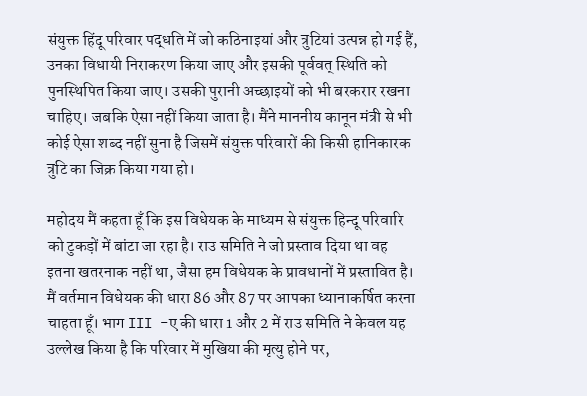संयुक्त हिंदू परिवार पद्धति में जो कठिनाइयां और त्रुटियां उत्पन्न हो गई हैं, उनका विधायी निराकरण किया जाए और इसकी पूर्ववत् स्थिति को पुनस्थिपित किया जाए। उसकी पुरानी अच्छाइयों को भी बरकरार रखना चाहिए। जबकि ऐसा नहीं किया जाता है। मैंने माननीय कानून मंत्री से भी कोई ऐसा शब्द नहीं सुना है जिसमें संयुक्त परिवारों की किसी हानिकारक त्रुटि का जिक्र किया गया हो।

महोदय मैं कहता हूँ कि इस विधेयक के माध्यम से संयुक्त हिन्दू परिवारि को टुकड़ों में बांटा जा रहा है। राउ समिति ने जो प्रस्ताव दिया था वह इतना खतरनाक नहीं था, जैसा हम विधेयक के प्रावधानों में प्रस्तावित है। मैं वर्तमान विधेयक की धारा 86 और 87 पर आपका ध्यानाकर्षित करना चाहता हूँ। भाग III -ए की धारा 1 और 2 में राउ समिति ने केवल यह उल्लेख किया है कि परिवार में मुखिया की मृत्यु होने पर,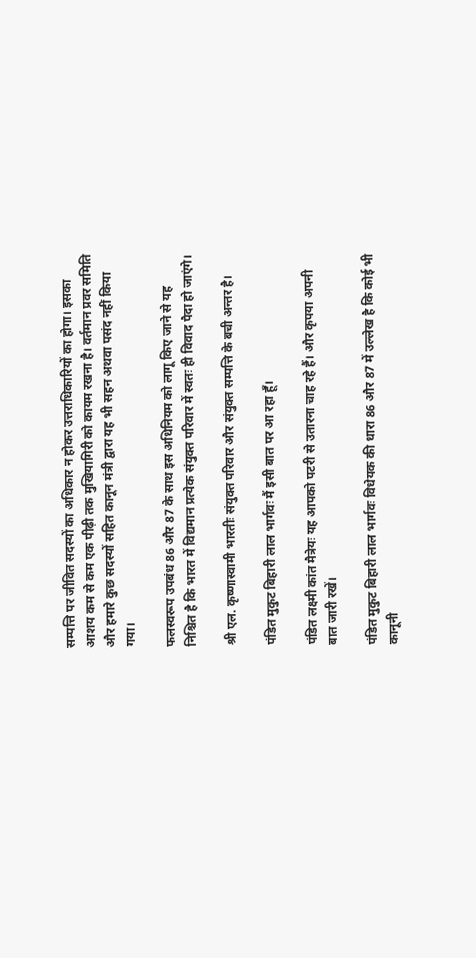सम्पत्ति पर जीवित सदस्यों का अधिकार न होकर उत्तराधिकारियों का होगा। इसका आशय कम से कम एक पीढ़ी तक मुखियागिरी को कायम रखना है। वर्तमान प्रवर समिति और हमारे कुछ सदस्यों सहित कानून मंत्री द्वारा यह भी सहन अथवा पसंद नहीं किया गया।

फलस्वरूप उपबंध 86 और 87 के साथ इस अधिनियम को लागू किए जाने से यह निश्चित है कि भारत में विद्यमान प्रत्येक संयुक्त परिवार में स्वतः ही विवाद पैदा हो जाएंगे।

श्री एल. कृष्णास्वामी भारतीः संयुक्त परिवार और संयुक्त सम्पत्ति के बची अन्तर है।

पंडित मुकुट बिहारी लाल भार्गवः मैं इसी बात पर आ रहा हूँ।

पंडित लक्ष्मी कांत मैत्रेयः यह आपको पटरी से उतारना चाह रहे हैं। और कृपया अपनी बात जारी रखें।

पंडित मुकुट बिहारी लाल भार्गवः विधेयक की धारा 86 और 87 में उल्लेख है कि कोई भी कानूनी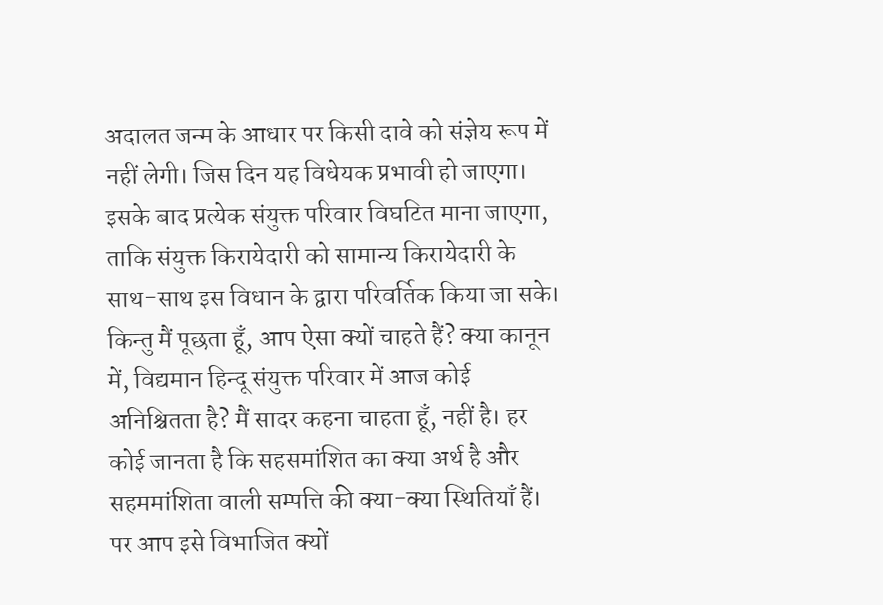अदालत जन्म के आधार पर किसी दावे को संज्ञेय रूप में नहीं लेगी। जिस दिन यह विधेयक प्रभावी हो जाएगा। इसके बाद प्रत्येक संयुक्त परिवार विघटित माना जाएगा, ताकि संयुक्त किरायेदारी को सामान्य किरायेदारी के साथ-साथ इस विधान के द्वारा परिवर्तिक किया जा सके। किन्तु मैं पूछता हूँ, आप ऐसा क्यों चाहते हैं? क्या कानून में, विद्यमान हिन्दू संयुक्त परिवार में आज कोई अनिश्चितता है? मैं सादर कहना चाहता हूँ, नहीं है। हर कोई जानता है कि सहसमांशित का क्या अर्थ है और सहममांशिता वाली सम्पत्ति की क्या-क्या स्थितियाँ हैं। पर आप इसे विभाजित क्यों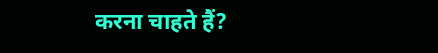करना चाहते हैं?